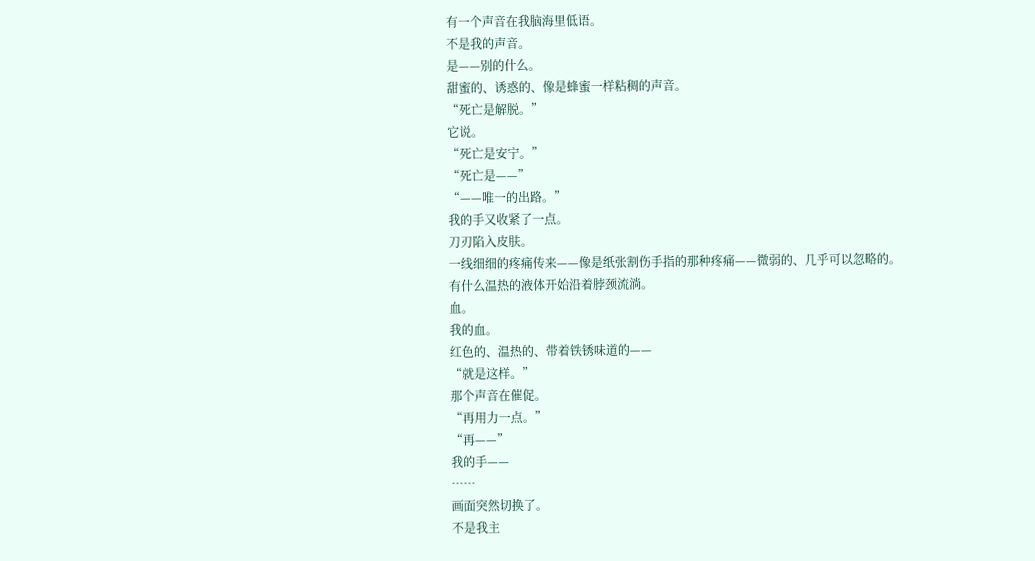有一个声音在我脑海里低语。
不是我的声音。
是——别的什么。
甜蜜的、诱惑的、像是蜂蜜一样粘稠的声音。
“死亡是解脱。”
它说。
“死亡是安宁。”
“死亡是——”
“——唯一的出路。”
我的手又收紧了一点。
刀刃陷入皮肤。
一线细细的疼痛传来——像是纸张割伤手指的那种疼痛——微弱的、几乎可以忽略的。
有什么温热的液体开始沿着脖颈流淌。
血。
我的血。
红色的、温热的、带着铁锈味道的——
“就是这样。”
那个声音在催促。
“再用力一点。”
“再——”
我的手——
……
画面突然切换了。
不是我主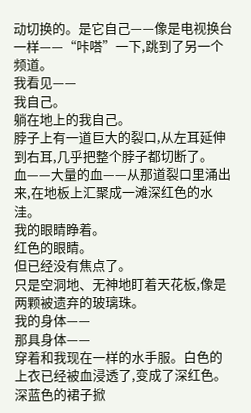动切换的。是它自己——像是电视换台一样——“咔嗒”一下,跳到了另一个频道。
我看见——
我自己。
躺在地上的我自己。
脖子上有一道巨大的裂口,从左耳延伸到右耳,几乎把整个脖子都切断了。
血——大量的血——从那道裂口里涌出来,在地板上汇聚成一滩深红色的水洼。
我的眼睛睁着。
红色的眼睛。
但已经没有焦点了。
只是空洞地、无神地盯着天花板,像是两颗被遗弃的玻璃珠。
我的身体——
那具身体——
穿着和我现在一样的水手服。白色的上衣已经被血浸透了,变成了深红色。深蓝色的裙子掀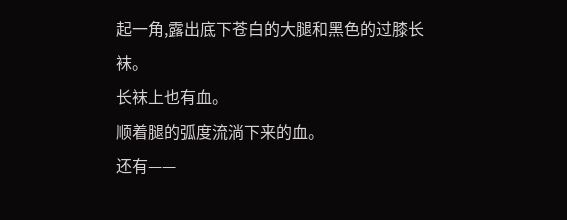起一角,露出底下苍白的大腿和黑色的过膝长袜。
长袜上也有血。
顺着腿的弧度流淌下来的血。
还有——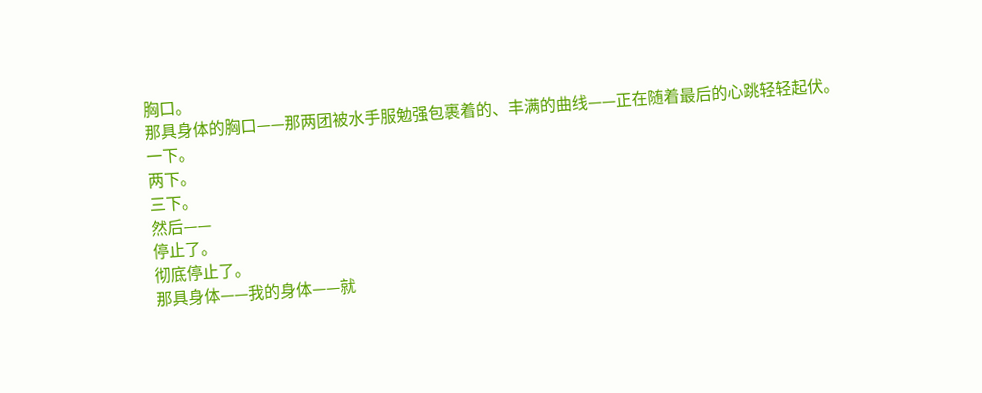胸口。
那具身体的胸口——那两团被水手服勉强包裹着的、丰满的曲线——正在随着最后的心跳轻轻起伏。
一下。
两下。
三下。
然后——
停止了。
彻底停止了。
那具身体——我的身体——就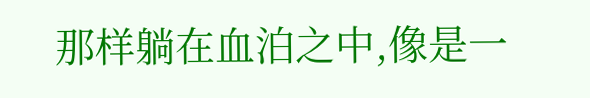那样躺在血泊之中,像是一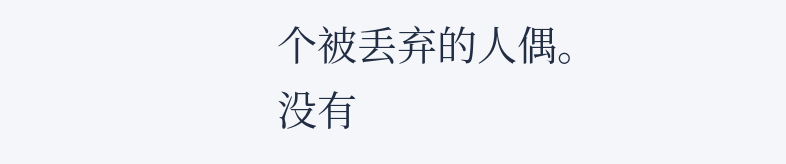个被丢弃的人偶。
没有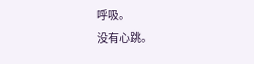呼吸。
没有心跳。